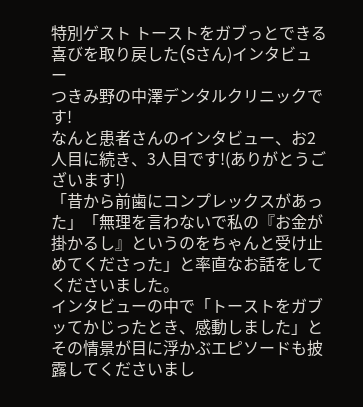特別ゲスト トーストをガブっとできる喜びを取り戻した(Sさん)インタビュー
つきみ野の中澤デンタルクリニックです!
なんと患者さんのインタビュー、お2人目に続き、3人目です!(ありがとうございます!)
「昔から前歯にコンプレックスがあった」「無理を言わないで私の『お金が掛かるし』というのをちゃんと受け止めてくださった」と率直なお話をしてくださいました。
インタビューの中で「トーストをガブッてかじったとき、感動しました」とその情景が目に浮かぶエピソードも披露してくださいまし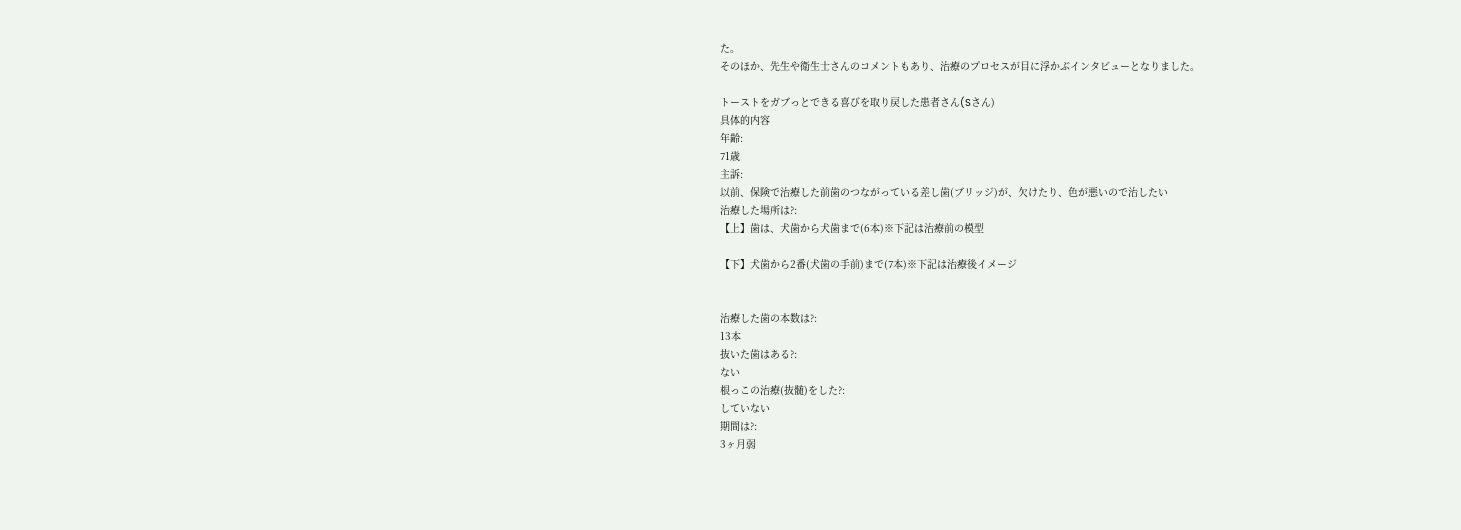た。
そのほか、先生や衛生士さんのコメントもあり、治療のプロセスが目に浮かぶインタビューとなりました。

トーストをガブっとできる喜びを取り戻した患者さん(Sさん)
具体的内容
年齢:
71歳
主訴:
以前、保険で治療した前歯のつながっている差し歯(ブリッジ)が、欠けたり、色が悪いので治したい
治療した場所は?:
【上】歯は、犬歯から犬歯まで(6本)※下記は治療前の模型

【下】犬歯から2番(犬歯の手前)まで(7本)※下記は治療後イメージ


治療した歯の本数は?:
13本
抜いた歯はある?:
ない
根っこの治療(抜髄)をした?:
していない
期間は?:
3ヶ月弱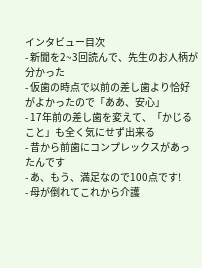インタビュー目次
- 新聞を2~3回読んで、先生のお人柄が分かった
- 仮歯の時点で以前の差し歯より恰好がよかったので「ああ、安心」
- 17年前の差し歯を変えて、「かじること」も全く気にせず出来る
- 昔から前歯にコンプレックスがあったんです
- あ、もう、満足なので100点です!
- 母が倒れてこれから介護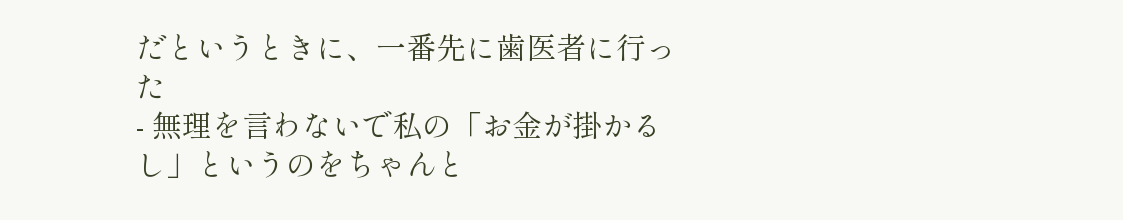だというときに、一番先に歯医者に行った
- 無理を言わないで私の「お金が掛かるし」というのをちゃんと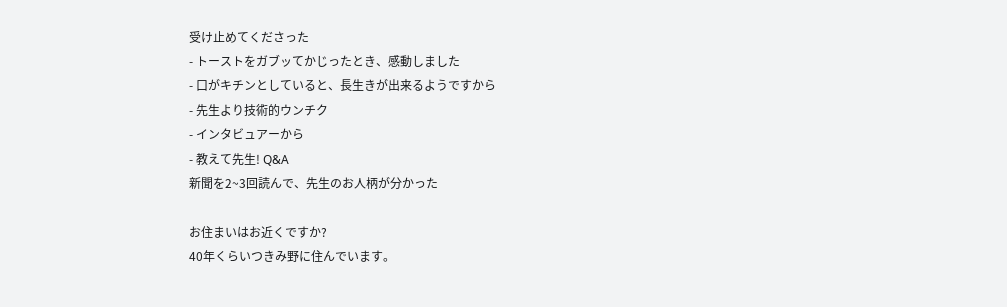受け止めてくださった
- トーストをガブッてかじったとき、感動しました
- 口がキチンとしていると、長生きが出来るようですから
- 先生より技術的ウンチク
- インタビュアーから
- 教えて先生! Q&A
新聞を2~3回読んで、先生のお人柄が分かった

お住まいはお近くですか?
40年くらいつきみ野に住んでいます。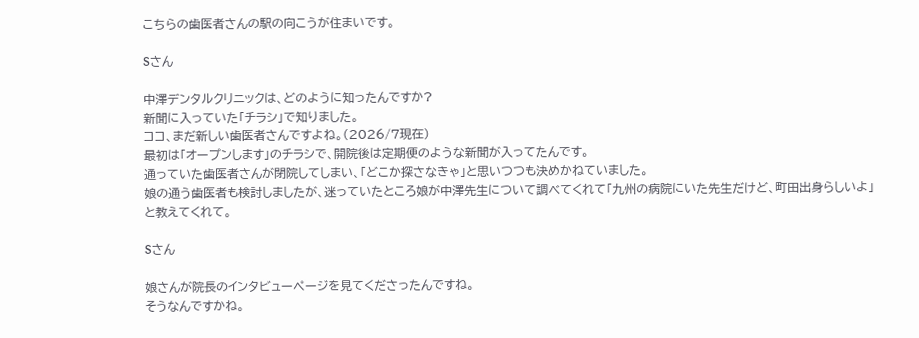こちらの歯医者さんの駅の向こうが住まいです。

Sさん

中澤デンタルクリニックは、どのように知ったんですか?
新聞に入っていた「チラシ」で知りました。
ココ、まだ新しい歯医者さんですよね。(2026/7現在)
最初は「オープンします」のチラシで、開院後は定期便のような新聞が入ってたんです。
通っていた歯医者さんが閉院してしまい、「どこか探さなきゃ」と思いつつも決めかねていました。
娘の通う歯医者も検討しましたが、迷っていたところ娘が中澤先生について調べてくれて「九州の病院にいた先生だけど、町田出身らしいよ」と教えてくれて。

Sさん

娘さんが院長のインタビューページを見てくださったんですね。
そうなんですかね。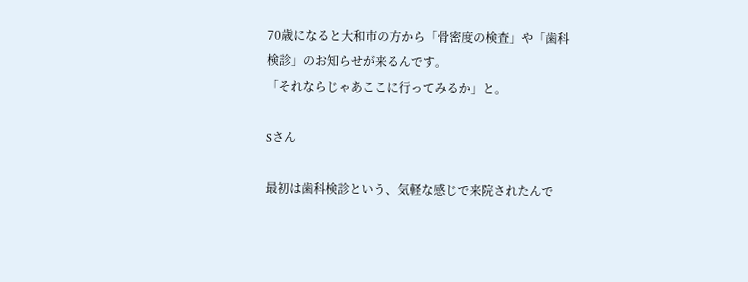70歳になると大和市の方から「骨密度の検査」や「歯科検診」のお知らせが来るんです。
「それならじゃあここに行ってみるか」と。

Sさん

最初は歯科検診という、気軽な感じで来院されたんで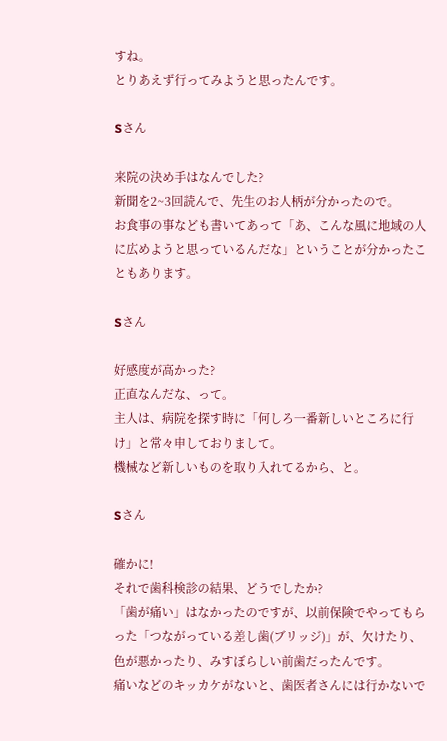すね。
とりあえず行ってみようと思ったんです。

Sさん

来院の決め手はなんでした?
新聞を2~3回読んで、先生のお人柄が分かったので。
お食事の事なども書いてあって「あ、こんな風に地域の人に広めようと思っているんだな」ということが分かったこともあります。

Sさん

好感度が高かった?
正直なんだな、って。
主人は、病院を探す時に「何しろ一番新しいところに行け」と常々申しておりまして。
機械など新しいものを取り入れてるから、と。

Sさん

確かに!
それで歯科検診の結果、どうでしたか?
「歯が痛い」はなかったのですが、以前保険でやってもらった「つながっている差し歯(ブリッジ)」が、欠けたり、色が悪かったり、みすぼらしい前歯だったんです。
痛いなどのキッカケがないと、歯医者さんには行かないで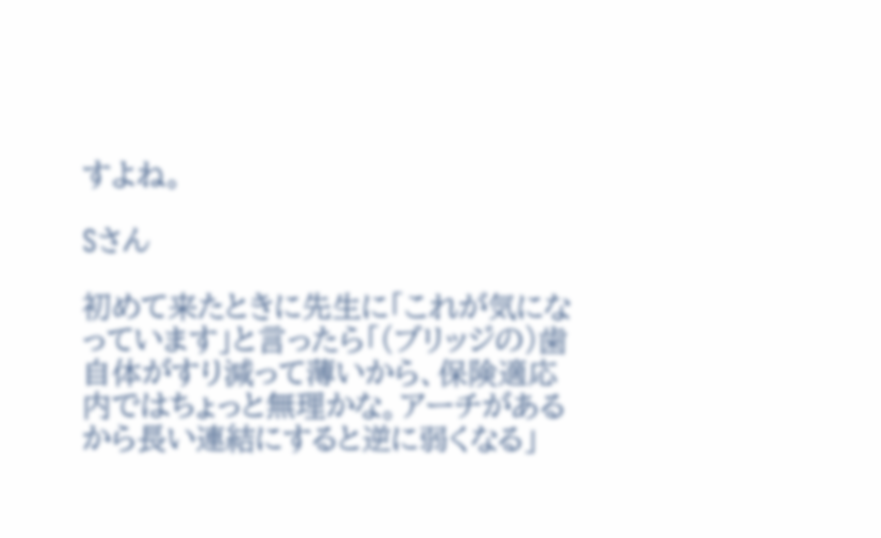すよね。

Sさん

初めて来たときに先生に「これが気になっています」と言ったら「(ブリッジの)歯自体がすり減って薄いから、保険適応内ではちょっと無理かな。アーチがあるから長い連結にすると逆に弱くなる」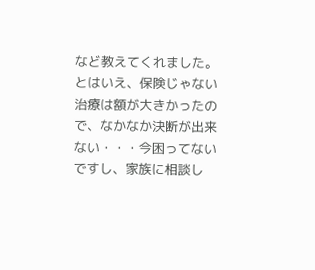など教えてくれました。
とはいえ、保険じゃない治療は額が大きかったので、なかなか決断が出来ない・・・今困ってないですし、家族に相談し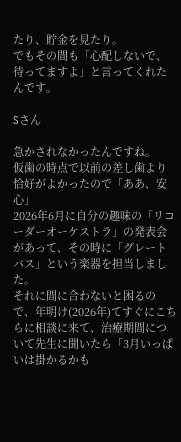たり、貯金を見たり。
でもその間も「心配しないで、待ってますよ」と言ってくれたんです。

Sさん

急かされなかったんですね。
仮歯の時点で以前の差し歯より恰好がよかったので「ああ、安心」
2026年6月に自分の趣味の「リコーダーオーケストラ」の発表会があって、その時に「グレートバス」という楽器を担当しました。
それに間に合わないと困るので、年明け(2026年)てすぐにこちらに相談に来て、治療期間について先生に聞いたら「3月いっぱいは掛かるかも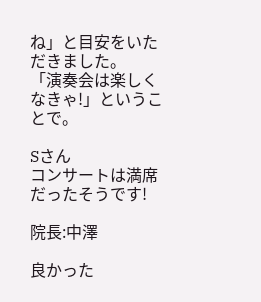ね」と目安をいただきました。
「演奏会は楽しくなきゃ!」ということで。

Sさん
コンサートは満席だったそうです!

院長:中澤

良かった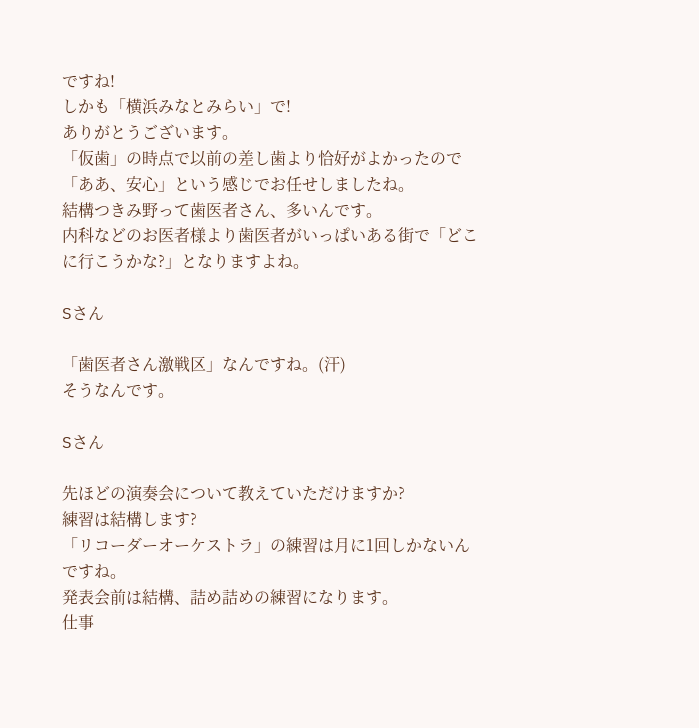ですね!
しかも「横浜みなとみらい」で!
ありがとうございます。
「仮歯」の時点で以前の差し歯より恰好がよかったので「ああ、安心」という感じでお任せしましたね。
結構つきみ野って歯医者さん、多いんです。
内科などのお医者様より歯医者がいっぱいある街で「どこに行こうかな?」となりますよね。

Sさん

「歯医者さん激戦区」なんですね。(汗)
そうなんです。

Sさん

先ほどの演奏会について教えていただけますか?
練習は結構します?
「リコーダーオーケストラ」の練習は月に1回しかないんですね。
発表会前は結構、詰め詰めの練習になります。
仕事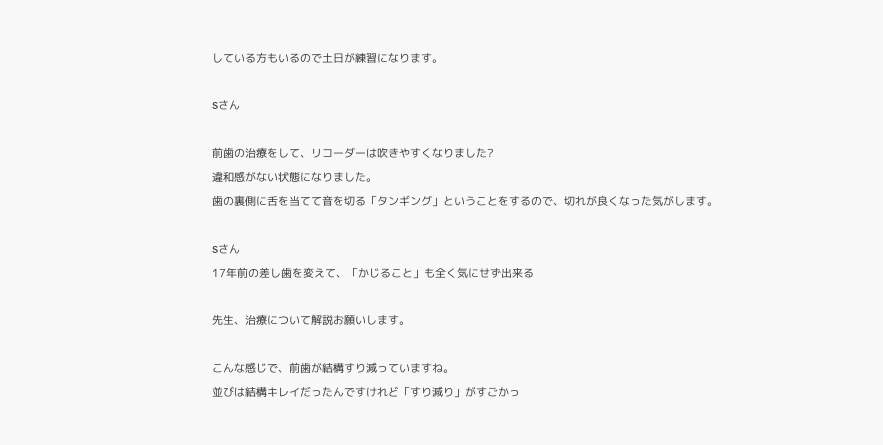している方もいるので土日が練習になります。

Sさん

前歯の治療をして、リコーダーは吹きやすくなりました?
違和感がない状態になりました。
歯の裏側に舌を当てて音を切る「タンギング」ということをするので、切れが良くなった気がします。

Sさん
17年前の差し歯を変えて、「かじること」も全く気にせず出来る

先生、治療について解説お願いします。

こんな感じで、前歯が結構すり減っていますね。
並びは結構キレイだったんですけれど「すり減り」がすごかっ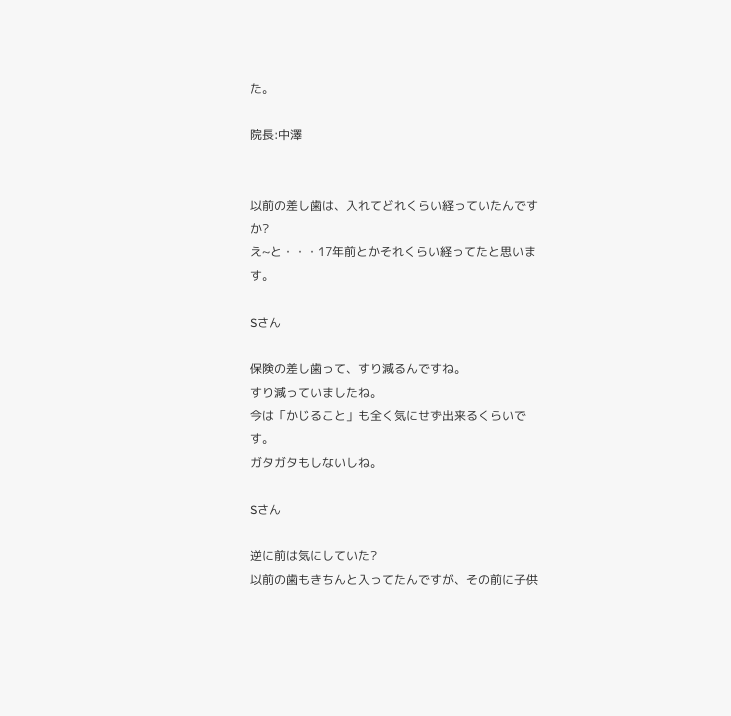た。

院長:中澤


以前の差し歯は、入れてどれくらい経っていたんですか?
え~と・・・17年前とかそれくらい経ってたと思います。

Sさん

保険の差し歯って、すり減るんですね。
すり減っていましたね。
今は「かじること」も全く気にせず出来るくらいです。
ガタガタもしないしね。

Sさん

逆に前は気にしていた?
以前の歯もきちんと入ってたんですが、その前に子供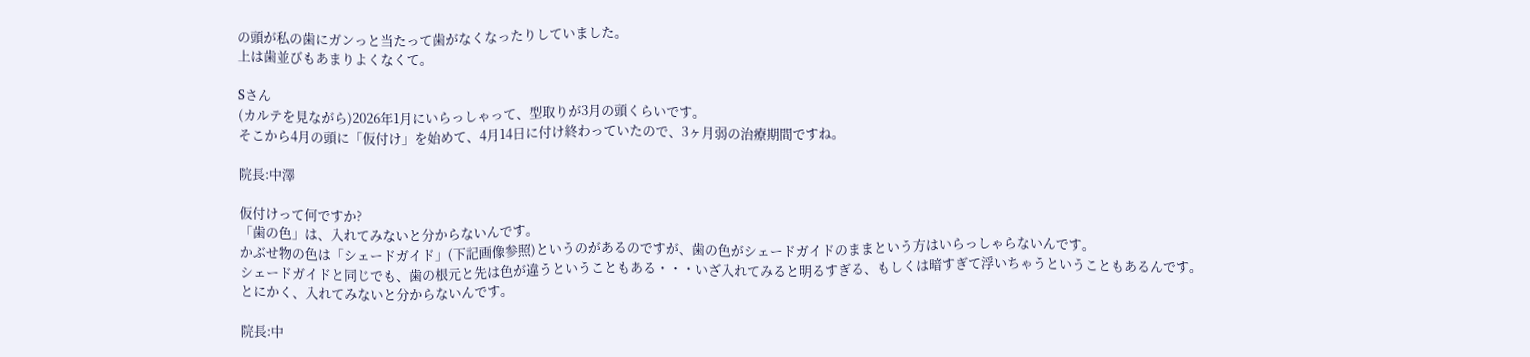の頭が私の歯にガンっと当たって歯がなくなったりしていました。
上は歯並びもあまりよくなくて。

Sさん
(カルテを見ながら)2026年1月にいらっしゃって、型取りが3月の頭くらいです。
そこから4月の頭に「仮付け」を始めて、4月14日に付け終わっていたので、3ヶ月弱の治療期間ですね。

院長:中澤

仮付けって何ですか?
「歯の色」は、入れてみないと分からないんです。
かぶせ物の色は「シェードガイド」(下記画像参照)というのがあるのですが、歯の色がシェードガイドのままという方はいらっしゃらないんです。
シェードガイドと同じでも、歯の根元と先は色が違うということもある・・・いざ入れてみると明るすぎる、もしくは暗すぎて浮いちゃうということもあるんです。
とにかく、入れてみないと分からないんです。

院長:中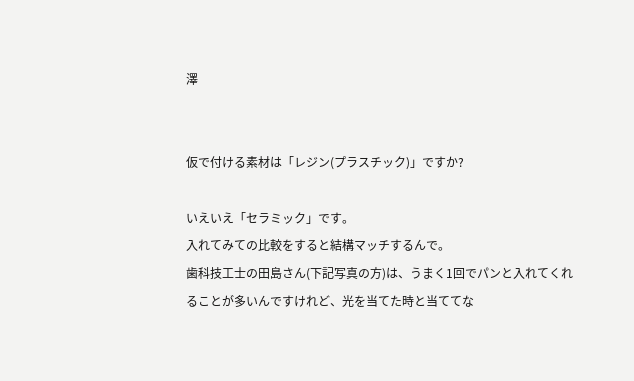澤


仮で付ける素材は「レジン(プラスチック)」ですか?

いえいえ「セラミック」です。
入れてみての比較をすると結構マッチするんで。
歯科技工士の田島さん(下記写真の方)は、うまく1回でパンと入れてくれることが多いんですけれど、光を当てた時と当ててな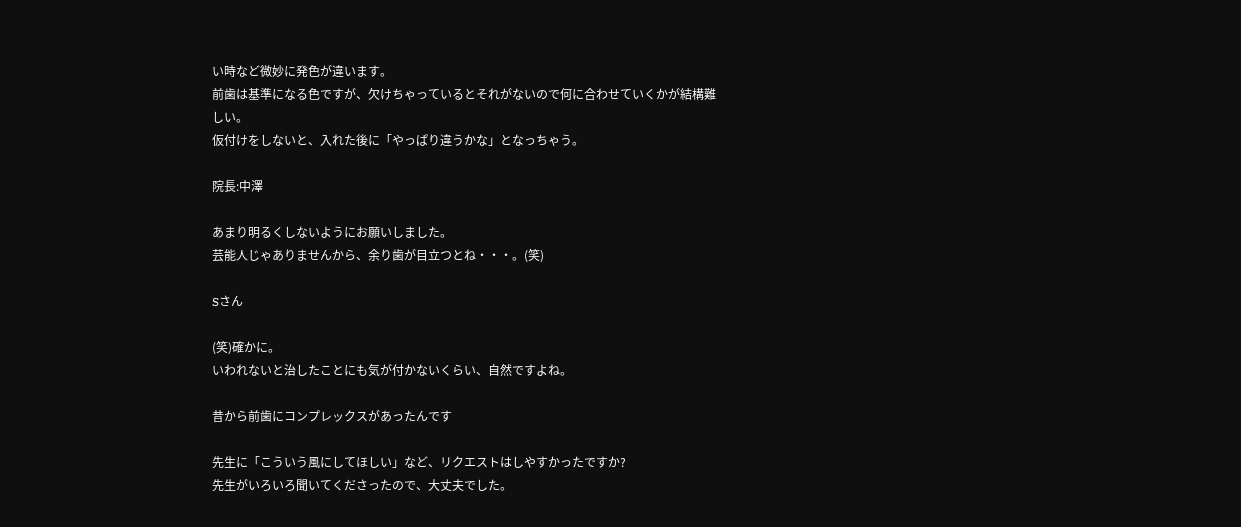い時など微妙に発色が違います。
前歯は基準になる色ですが、欠けちゃっているとそれがないので何に合わせていくかが結構難しい。
仮付けをしないと、入れた後に「やっぱり違うかな」となっちゃう。

院長:中澤

あまり明るくしないようにお願いしました。
芸能人じゃありませんから、余り歯が目立つとね・・・。(笑)

Sさん

(笑)確かに。
いわれないと治したことにも気が付かないくらい、自然ですよね。

昔から前歯にコンプレックスがあったんです

先生に「こういう風にしてほしい」など、リクエストはしやすかったですか?
先生がいろいろ聞いてくださったので、大丈夫でした。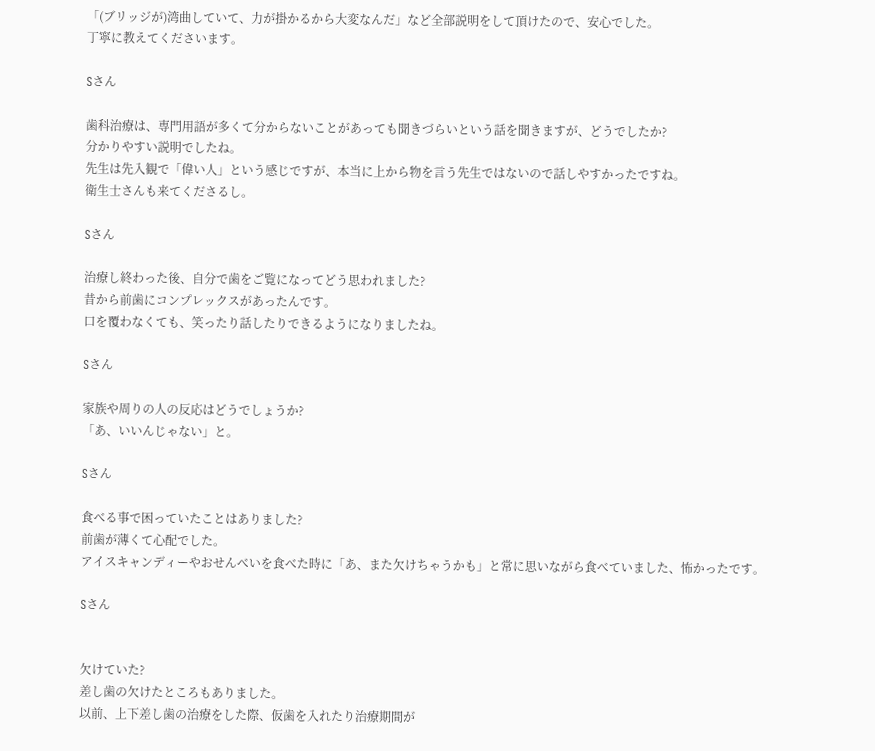「(ブリッジが)湾曲していて、力が掛かるから大変なんだ」など全部説明をして頂けたので、安心でした。
丁寧に教えてくださいます。

Sさん

歯科治療は、専門用語が多くて分からないことがあっても聞きづらいという話を聞きますが、どうでしたか?
分かりやすい説明でしたね。
先生は先入観で「偉い人」という感じですが、本当に上から物を言う先生ではないので話しやすかったですね。
衛生士さんも来てくださるし。

Sさん

治療し終わった後、自分で歯をご覧になってどう思われました?
昔から前歯にコンプレックスがあったんです。
口を覆わなくても、笑ったり話したりできるようになりましたね。

Sさん

家族や周りの人の反応はどうでしょうか?
「あ、いいんじゃない」と。

Sさん

食べる事で困っていたことはありました?
前歯が薄くて心配でした。
アイスキャンディーやおせんべいを食べた時に「あ、また欠けちゃうかも」と常に思いながら食べていました、怖かったです。

Sさん


欠けていた?
差し歯の欠けたところもありました。
以前、上下差し歯の治療をした際、仮歯を入れたり治療期間が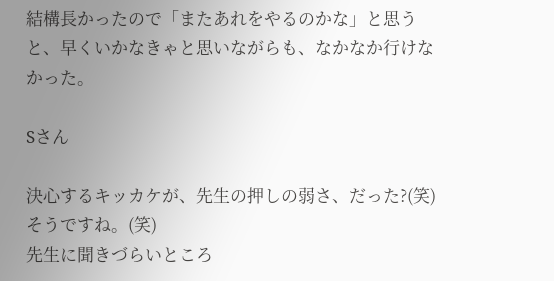結構長かったので「またあれをやるのかな」と思うと、早くいかなきゃと思いながらも、なかなか行けなかった。

Sさん

決心するキッカケが、先生の押しの弱さ、だった?(笑)
そうですね。(笑)
先生に聞きづらいところ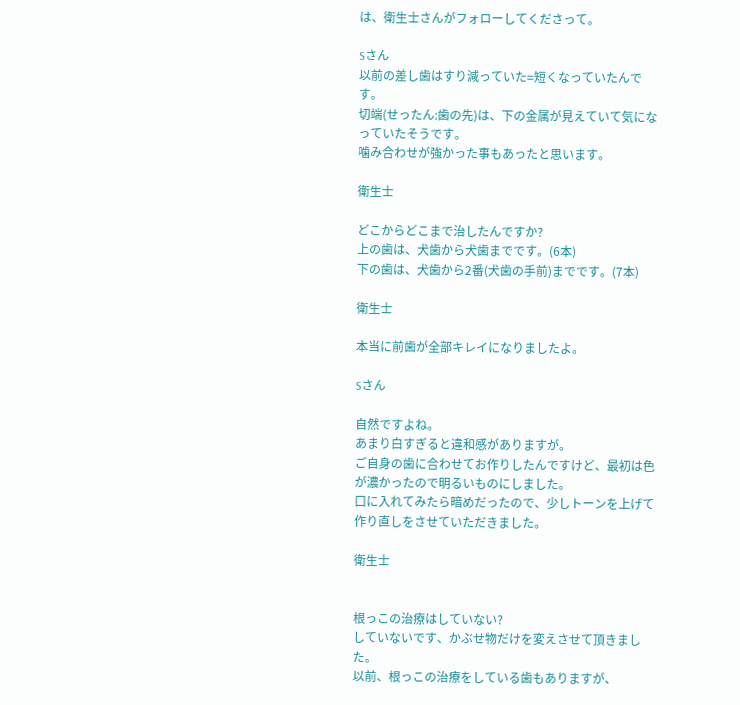は、衛生士さんがフォローしてくださって。

Sさん
以前の差し歯はすり減っていた=短くなっていたんです。
切端(せったん:歯の先)は、下の金属が見えていて気になっていたそうです。
噛み合わせが強かった事もあったと思います。

衛生士

どこからどこまで治したんですか?
上の歯は、犬歯から犬歯までです。(6本)
下の歯は、犬歯から2番(犬歯の手前)までです。(7本)

衛生士

本当に前歯が全部キレイになりましたよ。

Sさん

自然ですよね。
あまり白すぎると違和感がありますが。
ご自身の歯に合わせてお作りしたんですけど、最初は色が濃かったので明るいものにしました。
口に入れてみたら暗めだったので、少しトーンを上げて作り直しをさせていただきました。

衛生士


根っこの治療はしていない?
していないです、かぶせ物だけを変えさせて頂きました。
以前、根っこの治療をしている歯もありますが、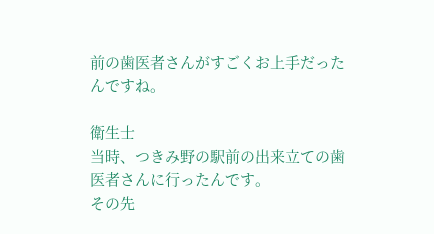前の歯医者さんがすごくお上手だったんですね。

衛生士
当時、つきみ野の駅前の出来立ての歯医者さんに行ったんです。
その先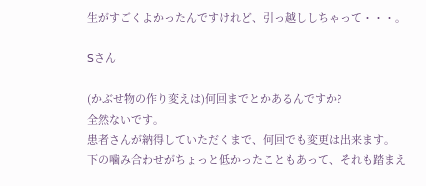生がすごくよかったんですけれど、引っ越ししちゃって・・・。

Sさん

(かぶせ物の作り変えは)何回までとかあるんですか?
全然ないです。
患者さんが納得していただくまで、何回でも変更は出来ます。
下の噛み合わせがちょっと低かったこともあって、それも踏まえ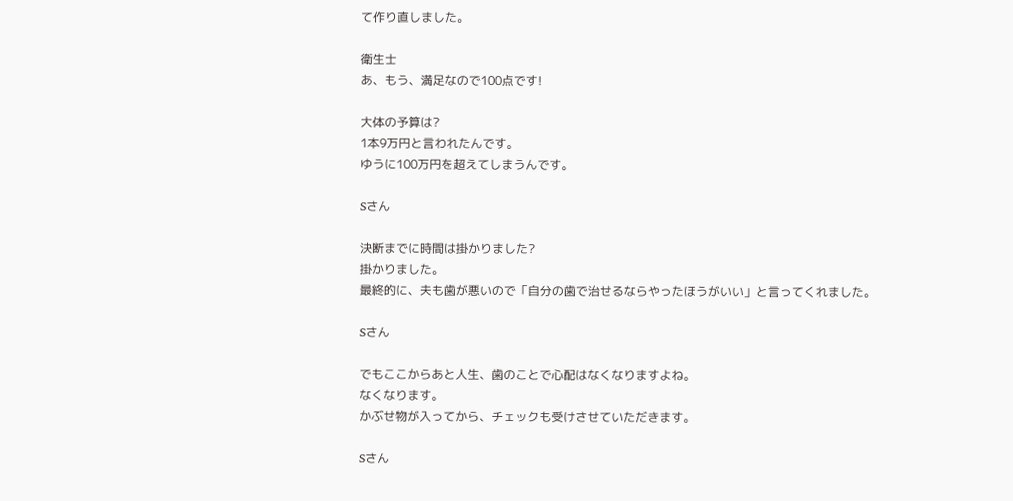て作り直しました。

衛生士
あ、もう、満足なので100点です!

大体の予算は?
1本9万円と言われたんです。
ゆうに100万円を超えてしまうんです。

Sさん

決断までに時間は掛かりました?
掛かりました。
最終的に、夫も歯が悪いので「自分の歯で治せるならやったほうがいい」と言ってくれました。

Sさん

でもここからあと人生、歯のことで心配はなくなりますよね。
なくなります。
かぶせ物が入ってから、チェックも受けさせていただきます。

Sさん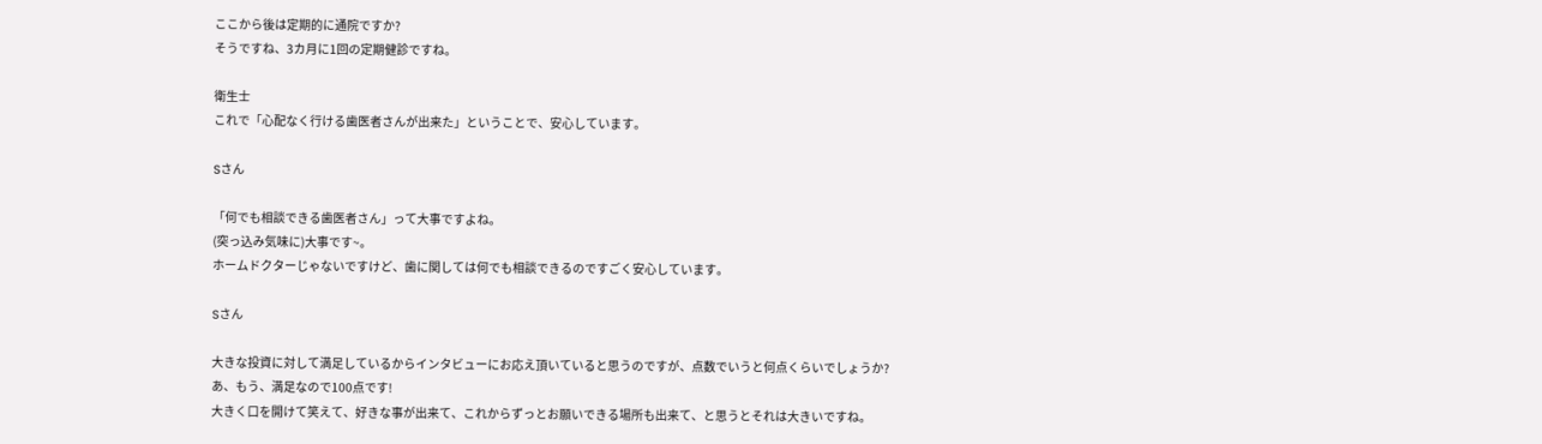ここから後は定期的に通院ですか?
そうですね、3カ月に1回の定期健診ですね。

衛生士
これで「心配なく行ける歯医者さんが出来た」ということで、安心しています。

Sさん

「何でも相談できる歯医者さん」って大事ですよね。
(突っ込み気味に)大事です~。
ホームドクターじゃないですけど、歯に関しては何でも相談できるのですごく安心しています。

Sさん

大きな投資に対して満足しているからインタビューにお応え頂いていると思うのですが、点数でいうと何点くらいでしょうか?
あ、もう、満足なので100点です!
大きく口を開けて笑えて、好きな事が出来て、これからずっとお願いできる場所も出来て、と思うとそれは大きいですね。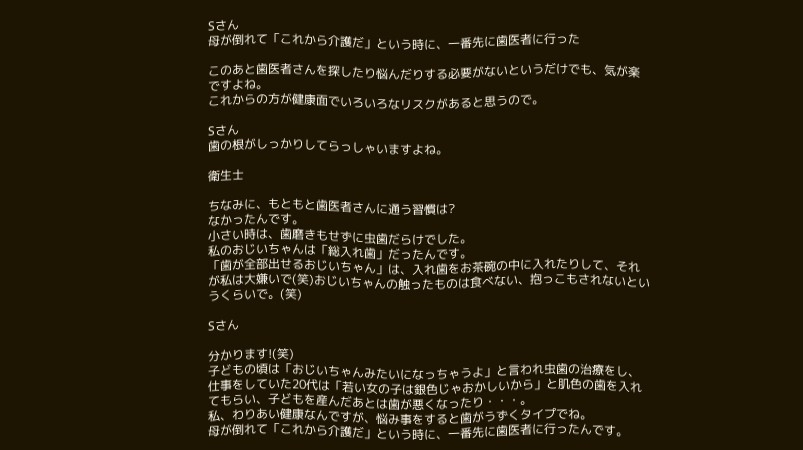Sさん
母が倒れて「これから介護だ」という時に、一番先に歯医者に行った

このあと歯医者さんを探したり悩んだりする必要がないというだけでも、気が楽ですよね。
これからの方が健康面でいろいろなリスクがあると思うので。

Sさん
歯の根がしっかりしてらっしゃいますよね。

衛生士

ちなみに、もともと歯医者さんに通う習慣は?
なかったんです。
小さい時は、歯磨きもせずに虫歯だらけでした。
私のおじいちゃんは「総入れ歯」だったんです。
「歯が全部出せるおじいちゃん」は、入れ歯をお茶碗の中に入れたりして、それが私は大嫌いで(笑)おじいちゃんの触ったものは食べない、抱っこもされないというくらいで。(笑)

Sさん

分かります!(笑)
子どもの頃は「おじいちゃんみたいになっちゃうよ」と言われ虫歯の治療をし、仕事をしていた20代は「若い女の子は銀色じゃおかしいから」と肌色の歯を入れてもらい、子どもを産んだあとは歯が悪くなったり・・・。
私、わりあい健康なんですが、悩み事をすると歯がうずくタイプでね。
母が倒れて「これから介護だ」という時に、一番先に歯医者に行ったんです。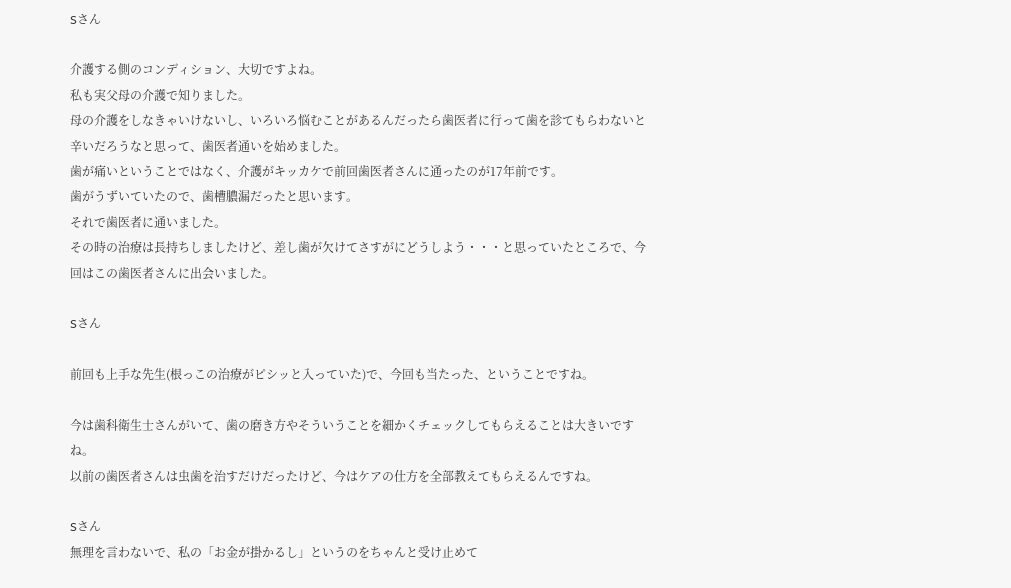Sさん

介護する側のコンディション、大切ですよね。
私も実父母の介護で知りました。
母の介護をしなきゃいけないし、いろいろ悩むことがあるんだったら歯医者に行って歯を診てもらわないと辛いだろうなと思って、歯医者通いを始めました。
歯が痛いということではなく、介護がキッカケで前回歯医者さんに通ったのが17年前です。
歯がうずいていたので、歯槽膿漏だったと思います。
それで歯医者に通いました。
その時の治療は長持ちしましたけど、差し歯が欠けてさすがにどうしよう・・・と思っていたところで、今回はこの歯医者さんに出会いました。

Sさん

前回も上手な先生(根っこの治療がピシッと入っていた)で、今回も当たった、ということですね。

今は歯科衛生士さんがいて、歯の磨き方やそういうことを細かくチェックしてもらえることは大きいですね。
以前の歯医者さんは虫歯を治すだけだったけど、今はケアの仕方を全部教えてもらえるんですね。

Sさん
無理を言わないで、私の「お金が掛かるし」というのをちゃんと受け止めて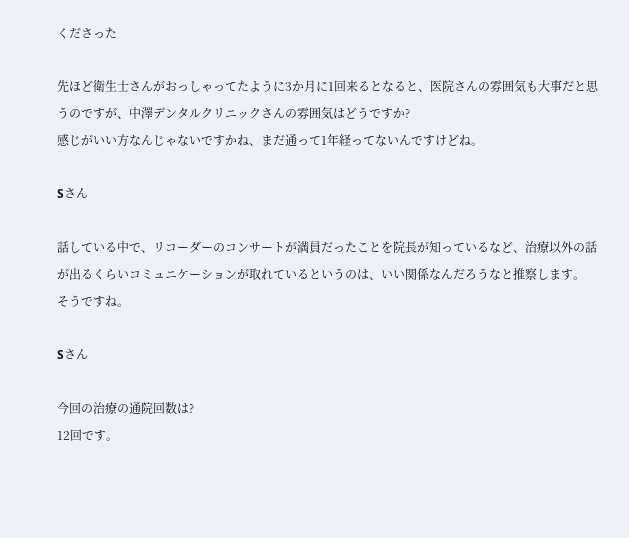くださった

先ほど衛生士さんがおっしゃってたように3か月に1回来るとなると、医院さんの雰囲気も大事だと思うのですが、中澤デンタルクリニックさんの雰囲気はどうですか?
感じがいい方なんじゃないですかね、まだ通って1年経ってないんですけどね。

Sさん

話している中で、リコーダーのコンサートが満員だったことを院長が知っているなど、治療以外の話が出るくらいコミュニケーションが取れているというのは、いい関係なんだろうなと推察します。
そうですね。

Sさん

今回の治療の通院回数は?
12回です。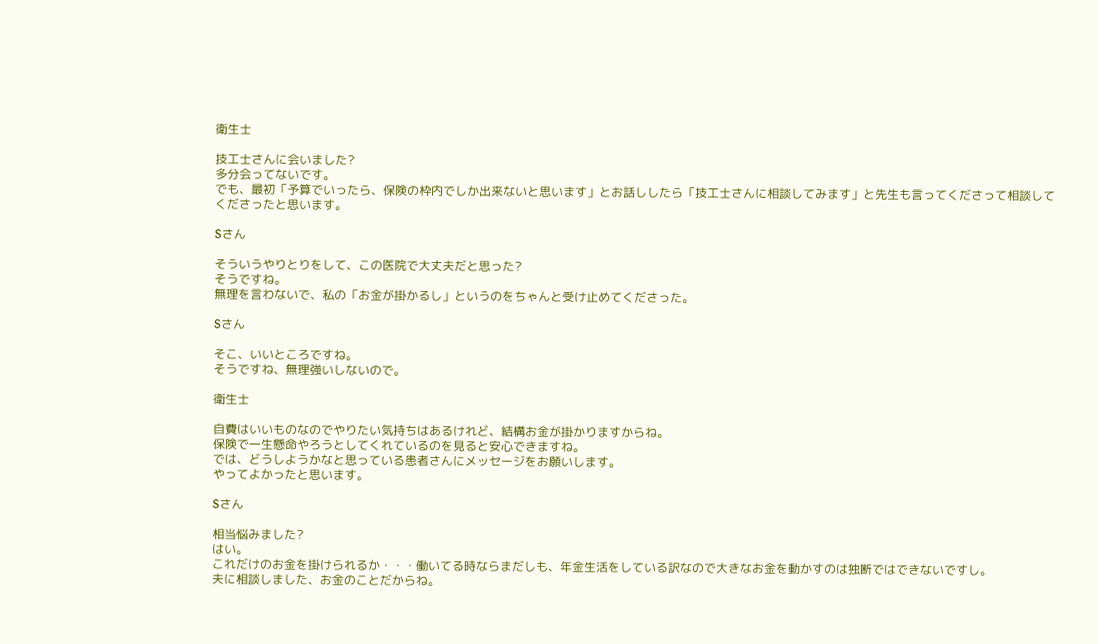衛生士

技工士さんに会いました?
多分会ってないです。
でも、最初「予算でいったら、保険の枠内でしか出来ないと思います」とお話ししたら「技工士さんに相談してみます」と先生も言ってくださって相談してくださったと思います。

Sさん

そういうやりとりをして、この医院で大丈夫だと思った?
そうですね。
無理を言わないで、私の「お金が掛かるし」というのをちゃんと受け止めてくださった。

Sさん

そこ、いいところですね。
そうですね、無理強いしないので。

衛生士

自費はいいものなのでやりたい気持ちはあるけれど、結構お金が掛かりますからね。
保険で一生懸命やろうとしてくれているのを見ると安心できますね。
では、どうしようかなと思っている患者さんにメッセージをお願いします。
やってよかったと思います。

Sさん

相当悩みました?
はい。
これだけのお金を掛けられるか・・・働いてる時ならまだしも、年金生活をしている訳なので大きなお金を動かすのは独断ではできないですし。
夫に相談しました、お金のことだからね。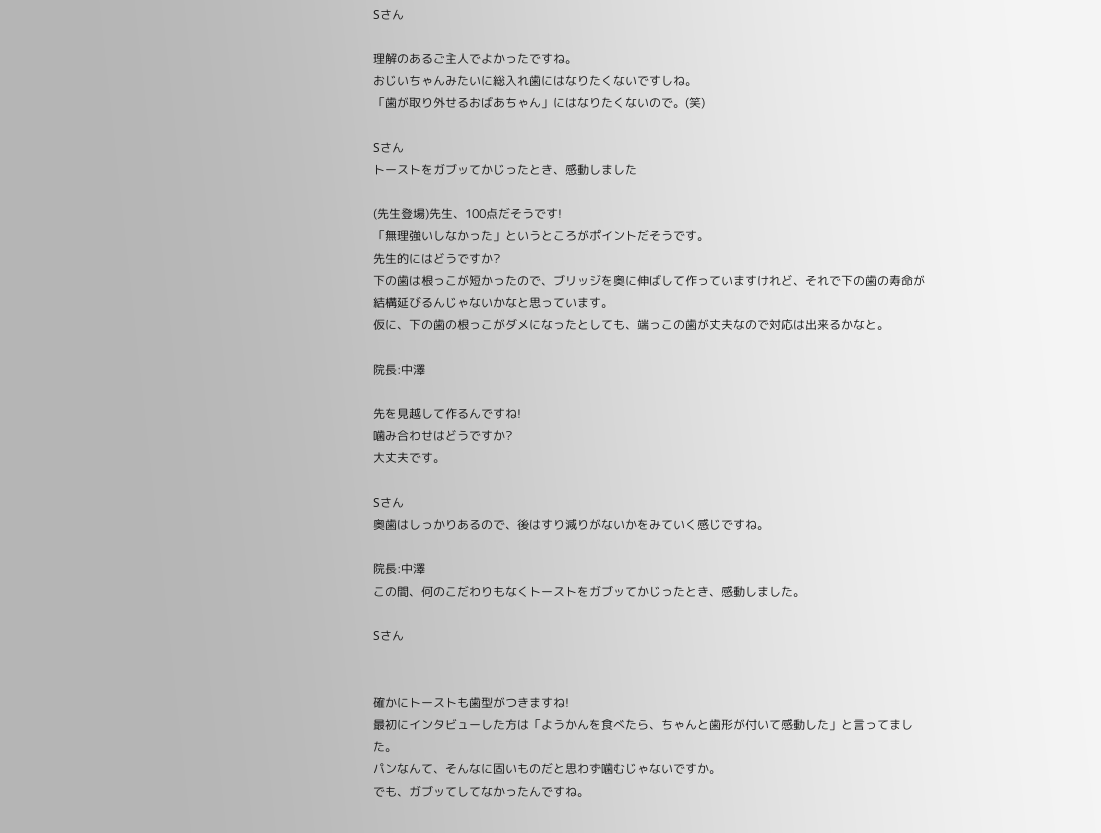Sさん

理解のあるご主人でよかったですね。
おじいちゃんみたいに総入れ歯にはなりたくないですしね。
「歯が取り外せるおばあちゃん」にはなりたくないので。(笑)

Sさん
トーストをガブッてかじったとき、感動しました

(先生登場)先生、100点だそうです!
「無理強いしなかった」というところがポイントだそうです。
先生的にはどうですか?
下の歯は根っこが短かったので、ブリッジを奥に伸ばして作っていますけれど、それで下の歯の寿命が結構延びるんじゃないかなと思っています。
仮に、下の歯の根っこがダメになったとしても、端っこの歯が丈夫なので対応は出来るかなと。

院長:中澤

先を見越して作るんですね!
噛み合わせはどうですか?
大丈夫です。

Sさん
奥歯はしっかりあるので、後はすり減りがないかをみていく感じですね。

院長:中澤
この間、何のこだわりもなくトーストをガブッてかじったとき、感動しました。

Sさん


確かにトーストも歯型がつきますね!
最初にインタビューした方は「ようかんを食べたら、ちゃんと歯形が付いて感動した」と言ってました。
パンなんて、そんなに固いものだと思わず噛むじゃないですか。
でも、ガブッてしてなかったんですね。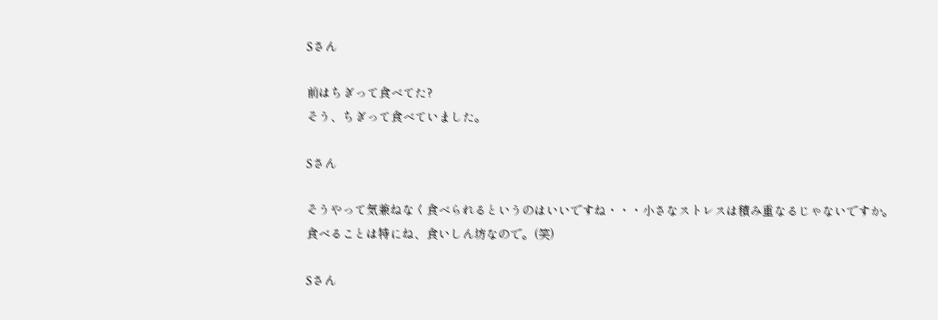Sさん

前はちぎって食べてた?
そう、ちぎって食べていました。

Sさん

そうやって気兼ねなく食べられるというのはいいですね・・・小さなストレスは積み重なるじゃないですか。
食べることは特にね、食いしん坊なので。(笑)

Sさん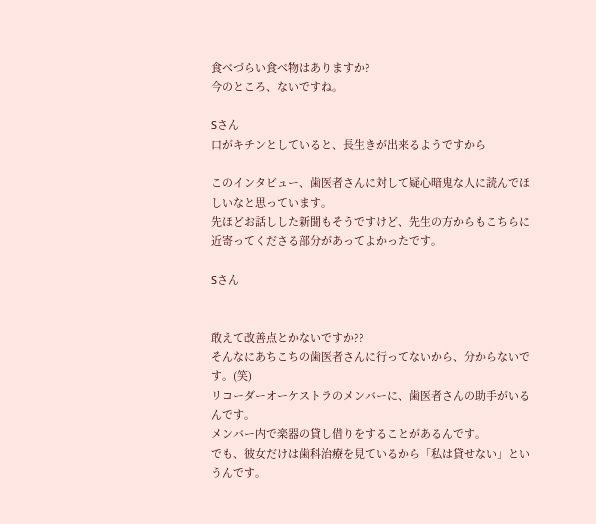食べづらい食べ物はありますか?
今のところ、ないですね。

Sさん
口がキチンとしていると、長生きが出来るようですから

このインタビュー、歯医者さんに対して疑心暗鬼な人に読んでほしいなと思っています。
先ほどお話しした新聞もそうですけど、先生の方からもこちらに近寄ってくださる部分があってよかったです。

Sさん


敢えて改善点とかないですか??
そんなにあちこちの歯医者さんに行ってないから、分からないです。(笑)
リコーダーオーケストラのメンバーに、歯医者さんの助手がいるんです。
メンバー内で楽器の貸し借りをすることがあるんです。
でも、彼女だけは歯科治療を見ているから「私は貸せない」というんです。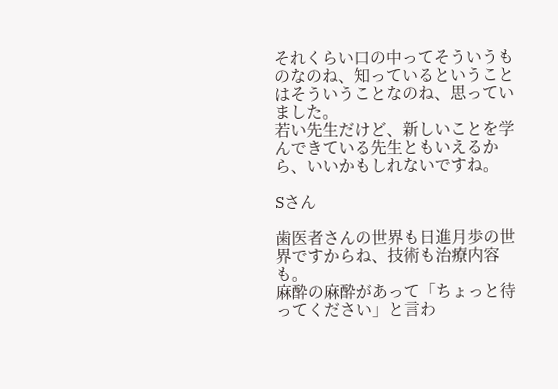それくらい口の中ってそういうものなのね、知っているということはそういうことなのね、思っていました。
若い先生だけど、新しいことを学んできている先生ともいえるから、いいかもしれないですね。

Sさん

歯医者さんの世界も日進月歩の世界ですからね、技術も治療内容も。
麻酔の麻酔があって「ちょっと待ってください」と言わ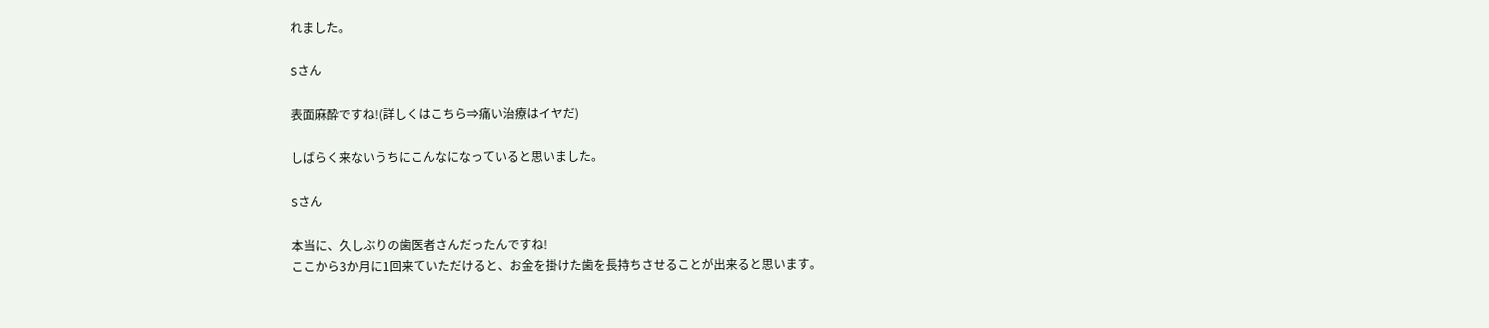れました。

Sさん

表面麻酔ですね!(詳しくはこちら⇒痛い治療はイヤだ)

しばらく来ないうちにこんなになっていると思いました。

Sさん

本当に、久しぶりの歯医者さんだったんですね!
ここから3か月に1回来ていただけると、お金を掛けた歯を長持ちさせることが出来ると思います。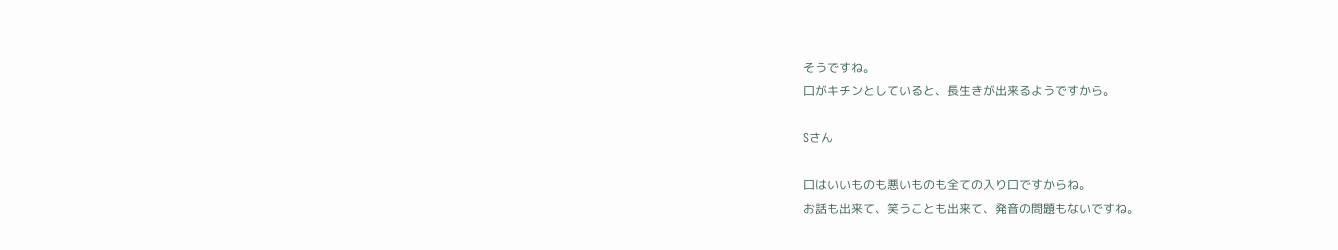そうですね。
口がキチンとしていると、長生きが出来るようですから。

Sさん

口はいいものも悪いものも全ての入り口ですからね。
お話も出来て、笑うことも出来て、発音の問題もないですね。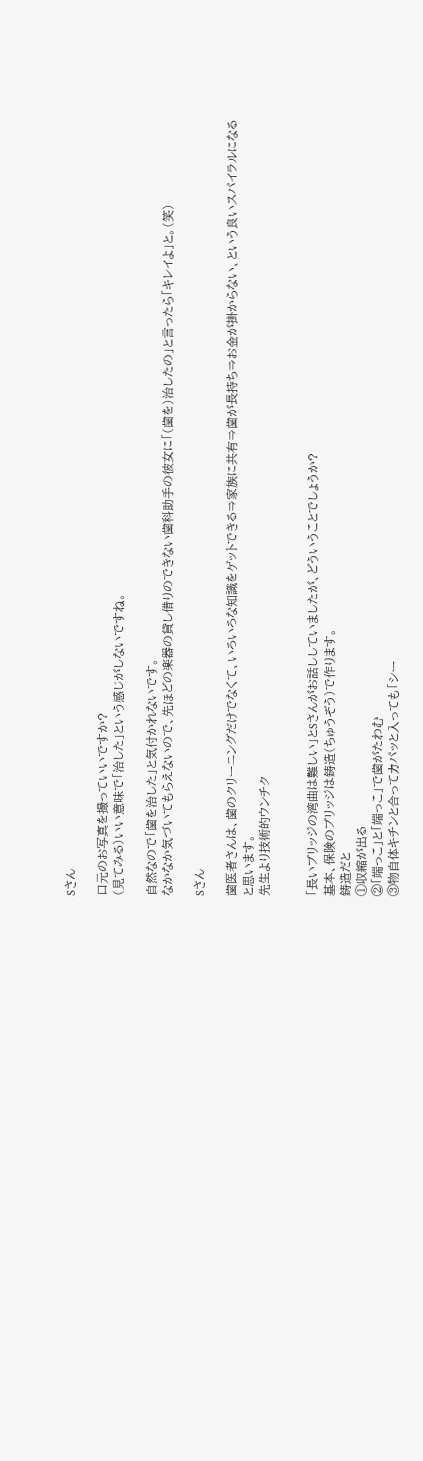Sさん

口元のお写真を撮っていいですか?
(見てみる)いい意味で「治した」という感じがしないですね。

自然なので「歯を治した」と気付かれないです。
なかなか気づいてもらえないので、先ほどの楽器の貸し借りのできない歯科助手の彼女に「(歯を)治したの」と言ったら「キレイよ」と。(笑)

Sさん

歯医者さんは、歯のクリーニングだけでなくて、いろいろな知識をゲットできる⇒家族に共有⇒歯が長持ち⇒お金が掛からない、という良いスパイラルになると思います。
先生より技術的ウンチク


「長いブリッジの湾曲は難しい」とSさんがお話ししていましたが、どういうことでしょうか?
基本、保険のブリッジは鋳造(ちゅうぞう)で作ります。
鋳造だと
①収縮が出る
②「端っこ」と「端っこ」で歯がたわむ
③物自体キチンと合ってカパッと入っても「シー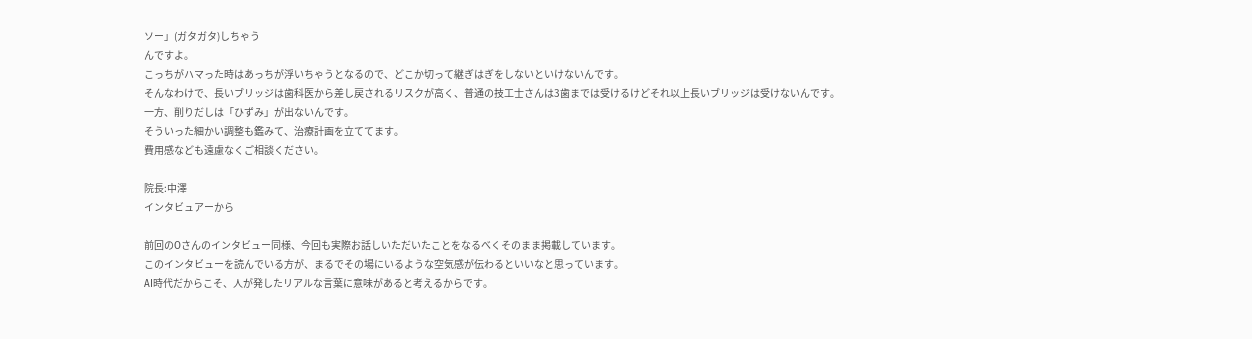ソー」(ガタガタ)しちゃう
んですよ。
こっちがハマった時はあっちが浮いちゃうとなるので、どこか切って継ぎはぎをしないといけないんです。
そんなわけで、長いブリッジは歯科医から差し戻されるリスクが高く、普通の技工士さんは3歯までは受けるけどそれ以上長いブリッジは受けないんです。
一方、削りだしは「ひずみ」が出ないんです。
そういった細かい調整も鑑みて、治療計画を立ててます。
費用感なども遠慮なくご相談ください。

院長:中澤
インタビュアーから

前回のOさんのインタビュー同様、今回も実際お話しいただいたことをなるべくそのまま掲載しています。
このインタビューを読んでいる方が、まるでその場にいるような空気感が伝わるといいなと思っています。
AI時代だからこそ、人が発したリアルな言葉に意味があると考えるからです。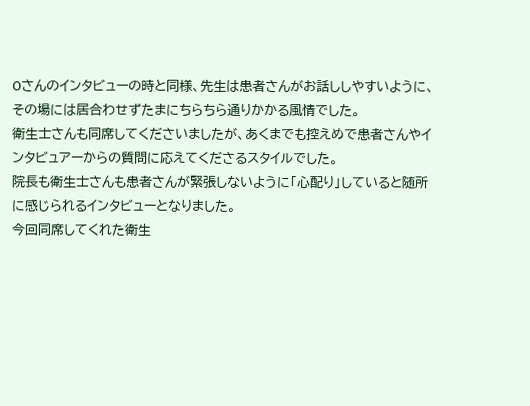Oさんのインタビューの時と同様、先生は患者さんがお話ししやすいように、その場には居合わせずたまにちらちら通りかかる風情でした。
衛生士さんも同席してくださいましたが、あくまでも控えめで患者さんやインタビュアーからの質問に応えてくださるスタイルでした。
院長も衛生士さんも患者さんが緊張しないように「心配り」していると随所に感じられるインタビューとなりました。
今回同席してくれた衛生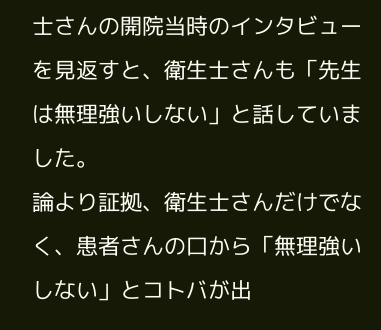士さんの開院当時のインタビューを見返すと、衛生士さんも「先生は無理強いしない」と話していました。
論より証拠、衛生士さんだけでなく、患者さんの口から「無理強いしない」とコトバが出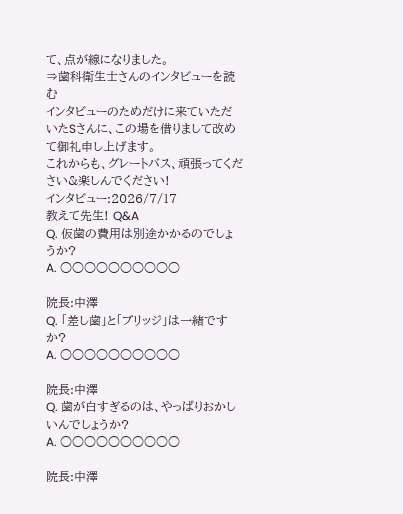て、点が線になりました。
⇒歯科衛生士さんのインタビューを読む
インタビューのためだけに来ていただいたSさんに、この場を借りまして改めて御礼申し上げます。
これからも、グレートバス、頑張ってください&楽しんでください!
インタビュー:2026/7/17
教えて先生! Q&A
Q. 仮歯の費用は別途かかるのでしょうか?
A. ○○○○○○○○○○

院長:中澤
Q. 「差し歯」と「ブリッジ」は一緒ですか?
A. ○○○○○○○○○○

院長:中澤
Q. 歯が白すぎるのは、やっぱりおかしいんでしょうか?
A. ○○○○○○○○○○

院長:中澤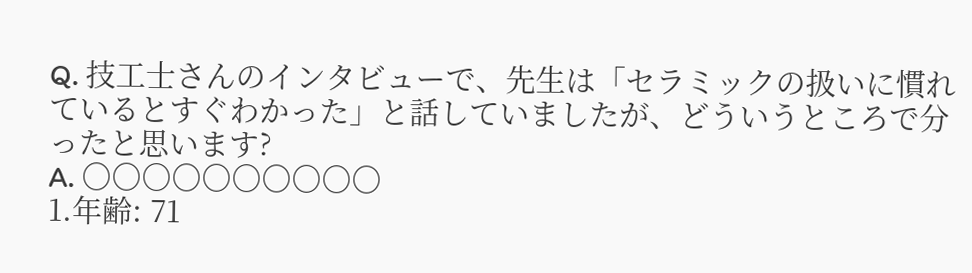Q. 技工士さんのインタビューで、先生は「セラミックの扱いに慣れているとすぐわかった」と話していましたが、どういうところで分ったと思います?
A. ○○○○○○○○○○
1.年齢: 71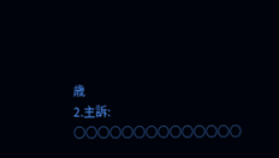歳
2.主訴: ○○○○○○○○○○○○○○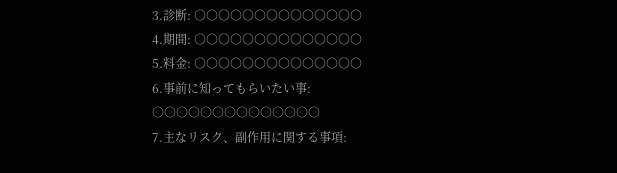3.診断: ○○○○○○○○○○○○○○
4.期間: ○○○○○○○○○○○○○○
5.料金: ○○○○○○○○○○○○○○
6.事前に知ってもらいたい事: ○○○○○○○○○○○○○○
7.主なリスク、副作用に関する事項: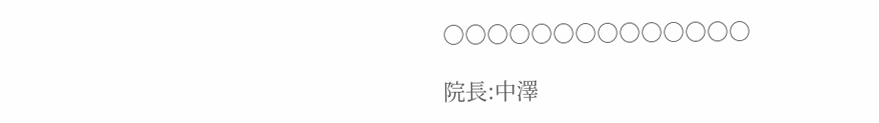○○○○○○○○○○○○○○

院長:中澤